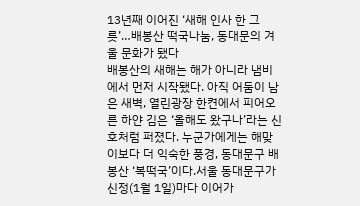13년째 이어진 ‘새해 인사 한 그릇’…배봉산 떡국나눔, 동대문의 겨울 문화가 됐다
배봉산의 새해는 해가 아니라 냄비에서 먼저 시작됐다. 아직 어둠이 남은 새벽, 열린광장 한켠에서 피어오른 하얀 김은 ‘올해도 왔구나’라는 신호처럼 퍼졌다. 누군가에게는 해맞이보다 더 익숙한 풍경, 동대문구 배봉산 ‘복떡국’이다.서울 동대문구가 신정(1월 1일)마다 이어가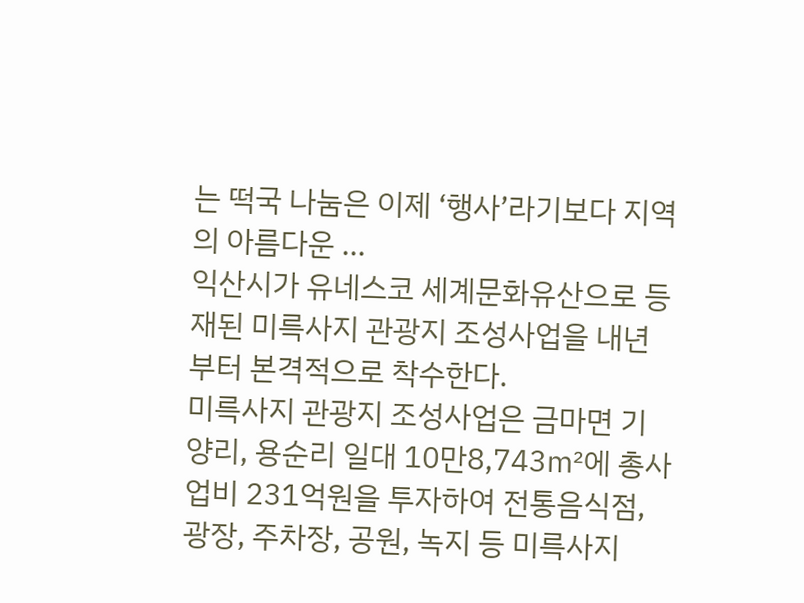는 떡국 나눔은 이제 ‘행사’라기보다 지역의 아름다운 ...
익산시가 유네스코 세계문화유산으로 등재된 미륵사지 관광지 조성사업을 내년부터 본격적으로 착수한다.
미륵사지 관광지 조성사업은 금마면 기양리, 용순리 일대 10만8,743㎡에 총사업비 231억원을 투자하여 전통음식점, 광장, 주차장, 공원, 녹지 등 미륵사지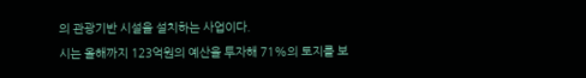의 관광기반 시설을 설치하는 사업이다.
시는 올해까지 123억원의 예산을 투자해 71%의 토지를 보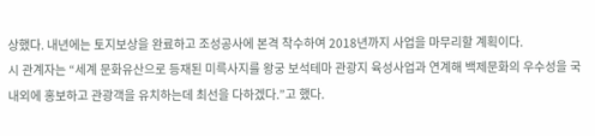상했다. 내년에는 토지보상을 완료하고 조성공사에 본격 착수하여 2018년까지 사업을 마무리할 계획이다.
시 관계자는 “세계 문화유산으로 등재된 미륵사지를 왕궁 보석테마 관광지 육성사업과 연계해 백제문화의 우수성을 국내외에 홍보하고 관광객을 유치하는데 최선을 다하겠다.”고 했다.